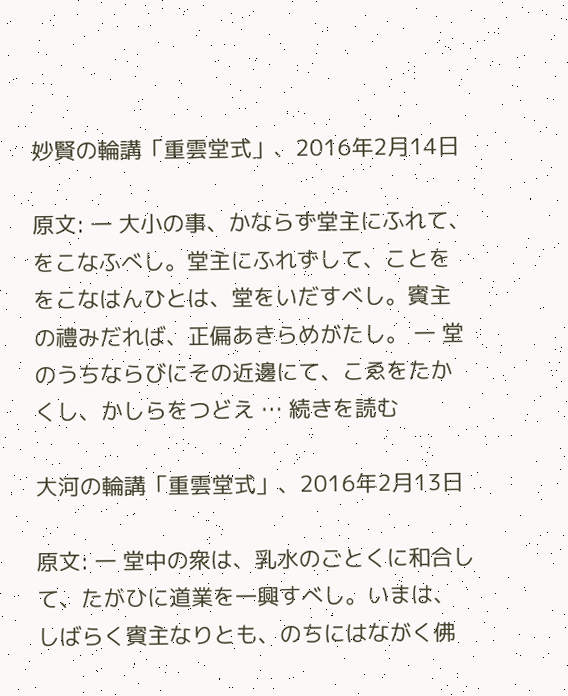妙賢の輪講「重雲堂式」、2016年2月14日

原文: 一 大小の事、かならず堂主にふれて、をこなふべし。堂主にふれずして、ことををこなはんひとは、堂をいだすべし。賓主の禮みだれば、正偏あきらめがたし。 一 堂のうちならびにその近邊にて、こゑをたかくし、かしらをつどえ … 続きを読む

大河の輪講「重雲堂式」、2016年2月13日

原文: 一 堂中の衆は、乳水のごとくに和合して、たがひに道業を一興すべし。いまは、しばらく賓主なりとも、のちにはながく佛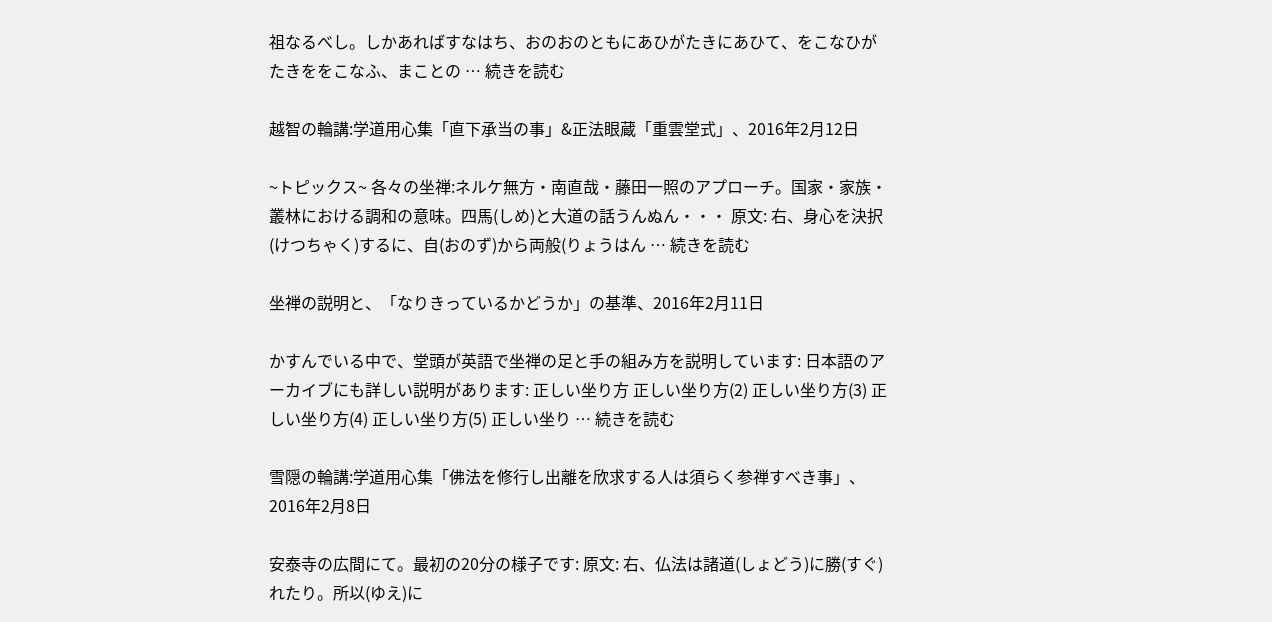祖なるべし。しかあればすなはち、おのおのともにあひがたきにあひて、をこなひがたきををこなふ、まことの … 続きを読む

越智の輪講:学道用心集「直下承当の事」&正法眼蔵「重雲堂式」、2016年2月12日

~トピックス~ 各々の坐禅:ネルケ無方・南直哉・藤田一照のアプローチ。国家・家族・叢林における調和の意味。四馬(しめ)と大道の話うんぬん・・・ 原文: 右、身心を決択(けつちゃく)するに、自(おのず)から両般(りょうはん … 続きを読む

坐禅の説明と、「なりきっているかどうか」の基準、2016年2月11日

かすんでいる中で、堂頭が英語で坐禅の足と手の組み方を説明しています: 日本語のアーカイブにも詳しい説明があります: 正しい坐り方 正しい坐り方(2) 正しい坐り方(3) 正しい坐り方(4) 正しい坐り方(5) 正しい坐り … 続きを読む

雪隠の輪講:学道用心集「佛法を修行し出離を欣求する人は須らく参禅すべき事」、2016年2月8日

安泰寺の広間にて。最初の20分の様子です: 原文: 右、仏法は諸道(しょどう)に勝(すぐ)れたり。所以(ゆえ)に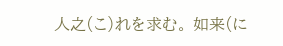人之(こ)れを求む。 如来(に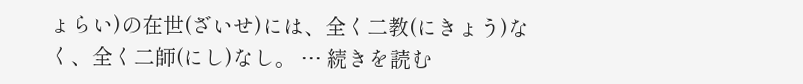ょらい)の在世(ざいせ)には、全く二教(にきょう)なく、全く二師(にし)なし。 … 続きを読む